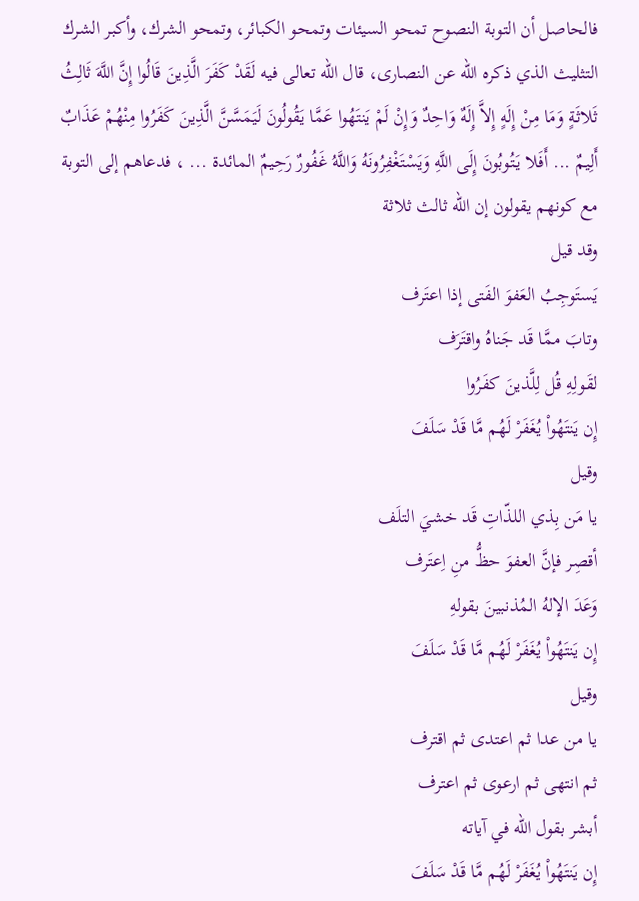فالحاصل أن التوبة النصوح تمحو السيئات وتمحو الكبائر، وتمحو الشرك، وأكبر الشرك التثليث الذي ذكره الله عن النصارى، قال الله تعالى فيه لَقَدْ كَفَرَ الَّذِينَ قَالُوا إِنَّ اللَّهَ ثَالِثُ ثَلاثَةٍ وَمَا مِنْ إِلَهٍ إِلاَّ إِلَهٌ وَاحِدٌ وَإِنْ لَمْ يَنتَهُوا عَمَّا يَقُولُونَ لَيَمَسَّنَّ الَّذِينَ كَفَرُوا مِنْهُمْ عَذَابٌ أَلِيمٌ ... أَفَلا يَتُوبُونَ إِلَى اللَّهِ وَيَسْتَغْفِرُونَهُ وَاللَّهُ غَفُورٌ رَحِيمٌ المائدة ... ، فدعاهم إلى التوبة مع كونهم يقولون إن الله ثالث ثلاثة
وقد قيل
يَستَوجِبُ العَفوَ الفَتى إذا اعتَرف
وتابَ ممَّا قَد جَناهُ واقتَرَف
لقَولِهِ قُل لِلَّذينَ كفَرُوا
إِن يَنتَهُواْ يُغَفَرْ لَهُم مَّا قَدْ سَلَفَ
وقيل
يا مَن بِذي اللذّاتِ قَد خشيَ التلَف
أقصِر فإنَّ العفوَ حظُّ منِ اِعتَرف
وَعَدَ الإلهُ المُذنبينَ بقولهِ
إِن يَنتَهُواْ يُغَفَرْ لَهُم مَّا قَدْ سَلَفَ
وقيل
يا من عدا ثم اعتدى ثم اقترف
ثم انتهى ثم ارعوى ثم اعترف
أبشر بقول الله في آياته
إِن يَنتَهُواْ يُغَفَرْ لَهُم مَّا قَدْ سَلَفَ